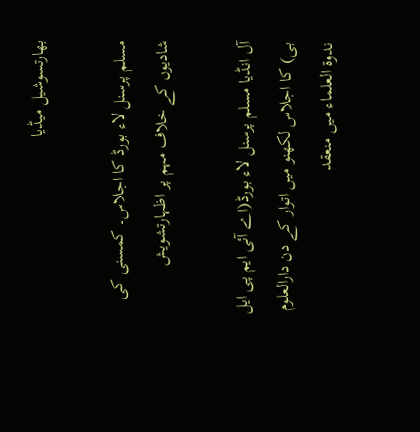بھارتسوشیل میڈیا

مسلم پرسنل لاء بورڈ کا اجلاس۔ کمسنی کی شادیوں کے خلاف مہم پر اظہارتشویش

آل انڈیا مسلم پرسنل لاء بورڈ(اے آئی ایم پی ایل بی) کا اجلاس لکھنو میں اتوار کے دن دارالعلوم ندوۃ العلماء میں منعقد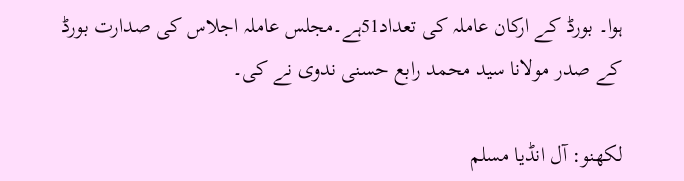ہوا۔ بورڈ کے ارکان عاملہ کی تعداد51ہے۔مجلس عاملہ اجلاس کی صدارت بورڈ کے صدر مولانا سید محمد رابع حسنی ندوی نے کی۔

لکھنو: آل انڈیا مسلم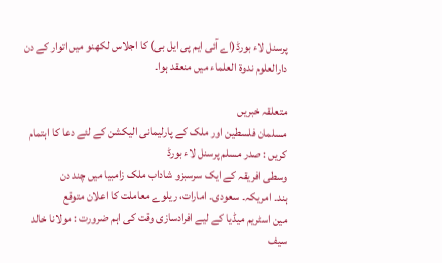پرسنل لاء بورڈ(اے آئی ایم پی ایل بی) کا اجلاس لکھنو میں اتوار کے دن دارالعلوم ندوۃ العلماء میں منعقد ہوا۔

متعلقہ خبریں
مسلمان فلسطین اور ملک کے پارلیمانی الیکشن کے لئے دعا کا اہتمام کریں : صدر مسلم پرسنل لاء بورڈ
وسطی افریقہ کے ایک سرسبزو شاداب ملک زامبیا میں چند دن
ہند۔ امریکہ۔ سعودی۔ امارات، ریلوے معاملت کا اعلان متوقع
مین اسٹریم میڈیا کے لیے افرادسازی وقت کی اہم ضرورت : مولانا خالد سیف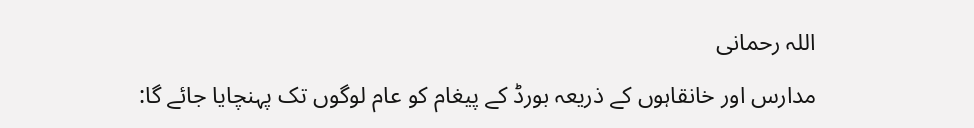اللہ رحمانی
مدارس اور خانقاہوں کے ذریعہ بورڈ کے پیغام کو عام لوگوں تک پہنچایا جائے گا: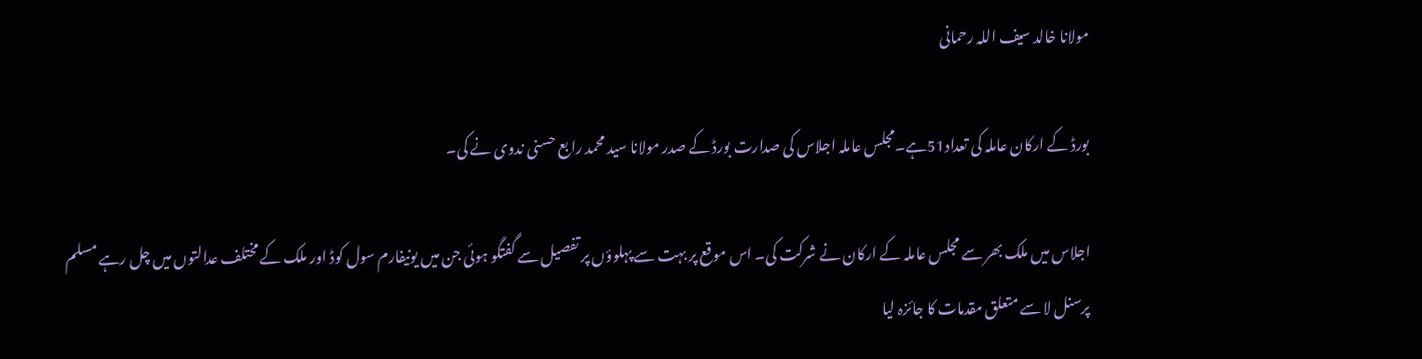مولانا خالد سیف اللہ رحمانی

بورڈ کے ارکان عاملہ کی تعداد51ہے۔مجلس عاملہ اجلاس کی صدارت بورڈ کے صدر مولانا سید محمد رابع حسنی ندوی نے کی۔

اجلاس میں ملک بھر سے مجلس عاملہ کے ارکان نے شرکت کی۔ اس موقع پر بہت سے پہلوؤں پر تفصیل سے گفتگو ہوئی جن میں یونیفارم سول کوڈ اور ملک کے مختلف عدالتوں میں چل رہے مسلم پرسنل لا سے متعلق مقدمات کا جائزہ لیا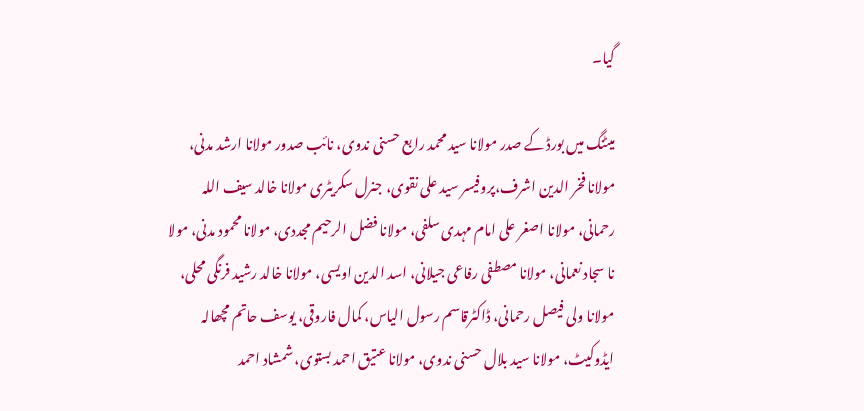گیا۔

میٹنگ میں بورڈ کے صدر مولانا سید محمد رابع حسنی ندوی، نائب صدور مولانا ارشد مدنی، مولانا فخر الدین اشرف،پروفیسر سید علی نقوی، جنرل سکریٹری مولانا خالد سیف اللہ رحمانی، مولانا اصغر علی امام مہدی سلفی، مولانا فضل الرحیم مجددی، مولانا محمود مدنی، مولا نا سجاد نعمانی، مولانا مصطفی رفاعی جیلانی، اسد الدین اویسی، مولانا خالد رشید فرنگی محلی، مولانا ولی فیصل رحمانی، ڈاکٹرقاسم رسول الیاس، کمال فاروقی، یوسف حاتم مچھالہ ایڈوکیٹ، مولانا سید بلال حسنی ندوی، مولانا عتیق احمد بستوی، شمشاد احمد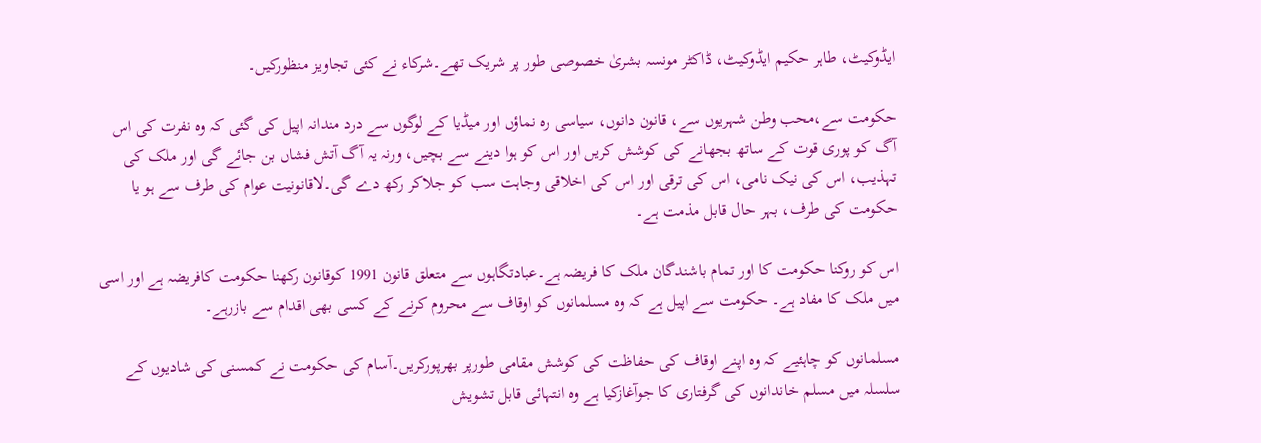ایڈوکیٹ، طاہر حکیم ایڈوکیٹ، ڈاکٹر مونسہ بشریٰ خصوصی طور پر شریک تھے۔شرکاء نے کئی تجاویز منظورکیں۔

حکومت سے،محب وطن شہریوں سے، قانون دانوں، سیاسی رہ نماؤں اور میڈیا کے لوگوں سے درد مندانہ اپیل کی گئی کہ وہ نفرت کی اس آگ کو پوری قوت کے ساتھ بجھانے کی کوشش کریں اور اس کو ہوا دینے سے بچیں، ورنہ یہ آگ آتش فشاں بن جائے گی اور ملک کی تہذیب، اس کی نیک نامی، اس کی ترقی اور اس کی اخلاقی وجاہت سب کو جلاکر رکھ دے گی۔لاقانونیت عوام کی طرف سے ہو یا حکومت کی طرف، بہر حال قابل مذمت ہے۔

اس کو روکنا حکومت کا اور تمام باشندگان ملک کا فریضہ ہے۔عبادتگاہوں سے متعلق قانون 1991 کوقانون رکھنا حکومت کافریضہ ہے اور اسی میں ملک کا مفاد ہے۔ حکومت سے اپیل ہے کہ وہ مسلمانوں کو اوقاف سے محروم کرنے کے کسی بھی اقدام سے بازرہے۔

مسلمانوں کو چاہئیے کہ وہ اپنے اوقاف کی حفاظت کی کوشش مقامی طورپر بھرپورکریں۔آسام کی حکومت نے کمسنی کی شادیوں کے سلسلہ میں مسلم خاندانوں کی گرفتاری کا جوآغازکیا ہے وہ انتہائی قابل تشویش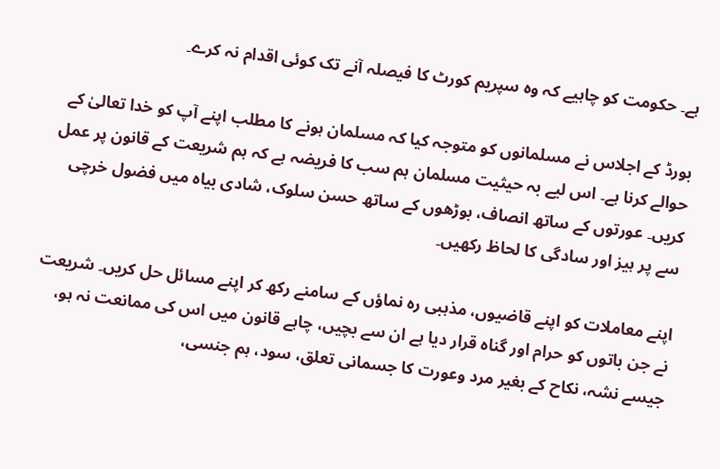ہے۔ حکومت کو چاہیے کہ وہ سپریم کورٹ کا فیصلہ آنے تک کوئی اقدام نہ کرے۔

بورڈ کے اجلاس نے مسلمانوں کو متوجہ کیا کہ مسلمان ہونے کا مطلب اپنے آپ کو خدا تعالیٰ کے حوالے کرنا ہے۔ اس لیے بہ حیثیت مسلمان ہم سب کا فریضہ ہے کہ ہم شریعت کے قانون پر عمل کریں۔ عورتوں کے ساتھ انصاف، بوڑھوں کے ساتھ حسن سلوک، شادی بیاہ میں فضول خرچی سے پر ہیز اور سادگی کا لحاظ رکھیں۔

اپنے معاملات کو اپنے قاضیوں، مذہبی رہ نماؤں کے سامنے رکھ کر اپنے مسائل حل کریں۔ شریعت نے جن باتوں کو حرام اور گناہ قرار دیا ہے ان سے بچیں، چاہے قانون میں اس کی ممانعت نہ ہو، جیسے نشہ، نکاح کے بغیر مرد وعورت کا جسمانی تعلق، سود، ہم جنسی،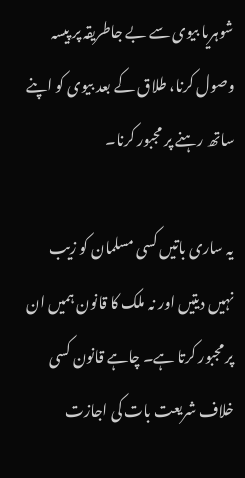شوہریا بیوی سے بے جاطریقہ پر پیسہ وصول کرنا، طلاق کے بعد بیوی کو اپنے ساتھ رہنے پر مجبور کرنا۔

یہ ساری باتیں کسی مسلمان کو زیب نہیں دیتیں اور نہ ملک کا قانون ہمیں ان پر مجبور کرتا ہے۔ چاہے قانون کسی خلاف شریعت بات کی اجازت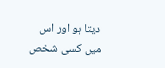دیتا ہو اور اس میں کسی شخص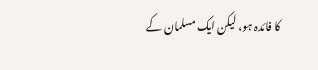کا فائدہ ہو، لیکن ایک مسلمان کے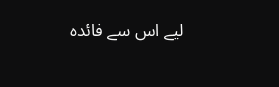لیے اس سے فائدہ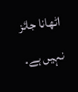اٹھانا جائز نہیں ہے۔